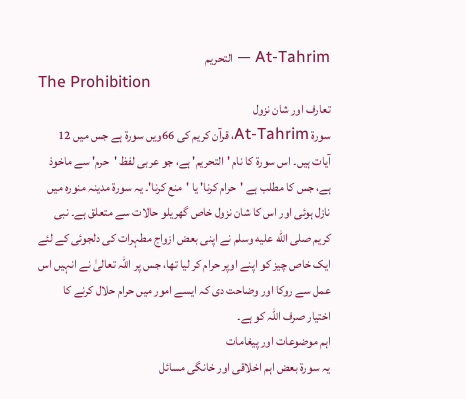At-Tahrim — التحريم
The Prohibition
تعارف اور شان نزول
سورۃ At-Tahrim، قرآن کریم کی 66ویں سورۃ ہے جس میں 12 آیات ہیں۔ اس سورۃ کا نام 'التحريم' ہے، جو عربی لفظ 'حرم' سے ماخوذ ہے، جس کا مطلب ہے 'حرام کرنا' یا 'منع کرنا'۔ یہ سورۃ مدینہ منورہ میں نازل ہوئی اور اس کا شان نزول خاص گھریلو حالات سے متعلق ہے۔ نبی کریم صلى الله عليه وسلم نے اپنی بعض ازواج مطہرات کی دلجوئی کے لئے ایک خاص چیز کو اپنے اوپر حرام کر لیا تھا، جس پر اللہ تعالیٰ نے انہیں اس عمل سے روکا اور وضاحت دی کہ ایسے امور میں حرام حلال کرنے کا اختیار صرف اللہ کو ہے۔
اہم موضوعات اور پیغامات
یہ سورۃ بعض اہم اخلاقی اور خانگی مسائل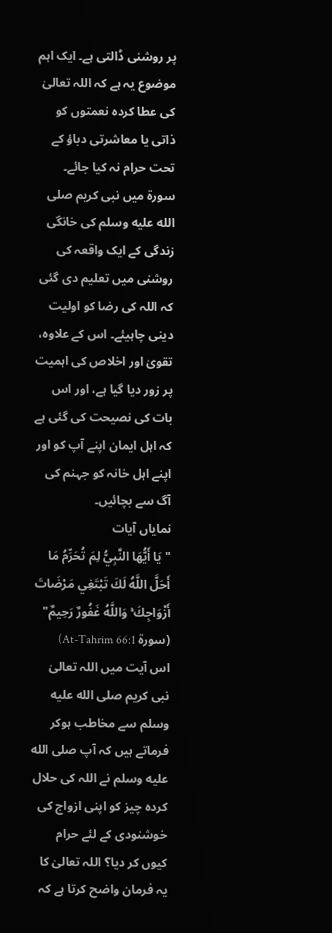پر روشنی ڈالتی ہے۔ ایک اہم موضوع یہ ہے کہ اللہ تعالیٰ کی عطا کردہ نعمتوں کو ذاتی یا معاشرتی دباؤ کے تحت حرام نہ کیا جائے۔ سورۃ میں نبی کریم صلى الله عليه وسلم کی خانگی زندگی کے ایک واقعہ کی روشنی میں تعلیم دی گئی کہ اللہ کی رضا کو اولیت دینی چاہیئے۔ اس کے علاوہ، تقویٰ اور اخلاص کی اہمیت پر زور دیا گیا ہے، اور اس بات کی نصیحت کی گئی ہے کہ اہل ایمان اپنے آپ کو اور اپنے اہل خانہ کو جہنم کی آگ سے بچائیں۔
نمایاں آیات
"يَا أَيُّهَا النَّبِيُّ لِمَ تُحَرِّمُ مَا أَحَلَّ اللَّهُ لَكَ تَبْتَغِي مَرْضَاتَ أَزْوَاجِكَ ۚ وَاللَّهُ غَفُورٌ رَحِيمٌ" (سورۃ At-Tahrim 66:1)
اس آیت میں اللہ تعالیٰ نبی کریم صلى الله عليه وسلم سے مخاطب ہوکر فرماتے ہیں کہ آپ صلى الله عليه وسلم نے اللہ کی حلال کردہ چیز کو اپنی ازواج کی خوشنودی کے لئے حرام کیوں کر دیا؟ اللہ تعالیٰ کا یہ فرمان واضح کرتا ہے کہ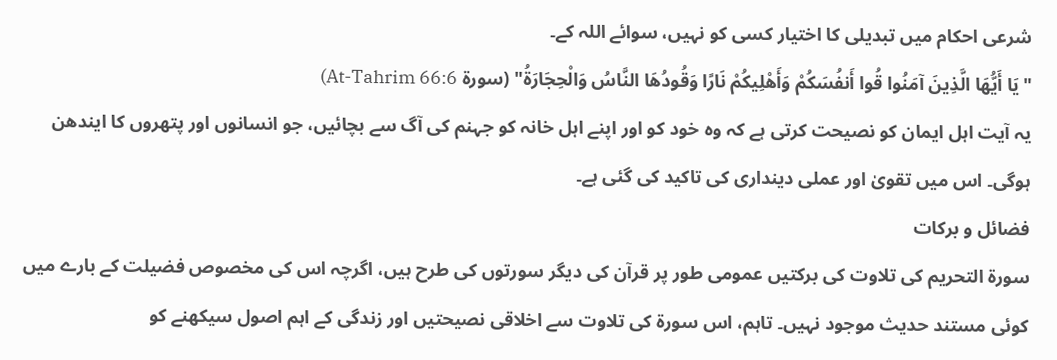شرعی احکام میں تبدیلی کا اختیار کسی کو نہیں، سوائے اللہ کے۔
"يَا أَيُّهَا الَّذِينَ آمَنُوا قُوا أَنفُسَكُمْ وَأَهْلِيكُمْ نَارًا وَقُودُهَا النَّاسُ وَالْحِجَارَةُ" (سورۃ At-Tahrim 66:6)
یہ آیت اہل ایمان کو نصیحت کرتی ہے کہ وہ خود کو اور اپنے اہل خانہ کو جہنم کی آگ سے بچائیں، جو انسانوں اور پتھروں کا ایندھن ہوگی۔ اس میں تقویٰ اور عملی دینداری کی تاکید کی گئی ہے۔
فضائل و برکات
سورۃ التحريم کی تلاوت کی برکتیں عمومی طور پر قرآن کی دیگر سورتوں کی طرح ہیں، اگرچہ اس کی مخصوص فضیلت کے بارے میں کوئی مستند حدیث موجود نہیں۔ تاہم، اس سورۃ کی تلاوت سے اخلاقی نصیحتیں اور زندگی کے اہم اصول سیکھنے کو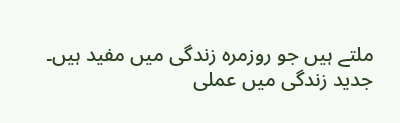ملتے ہیں جو روزمرہ زندگی میں مفید ہیں۔
جدید زندگی میں عملی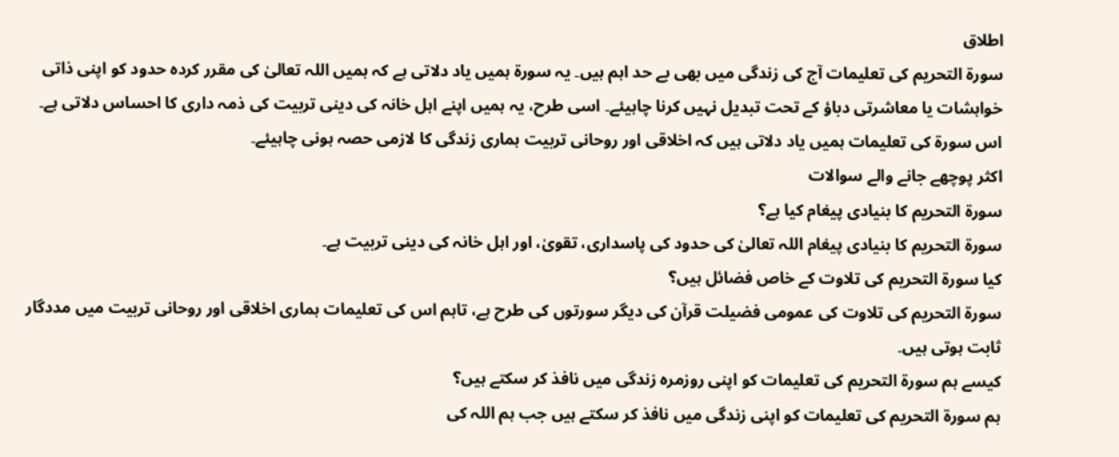اطلاق
سورۃ التحريم کی تعلیمات آج کی زندگی میں بھی بے حد اہم ہیں۔ یہ سورۃ ہمیں یاد دلاتی ہے کہ ہمیں اللہ تعالیٰ کی مقرر کردہ حدود کو اپنی ذاتی خواہشات یا معاشرتی دباؤ کے تحت تبدیل نہیں کرنا چاہیئے۔ اسی طرح، یہ ہمیں اپنے اہل خانہ کی دینی تربیت کی ذمہ داری کا احساس دلاتی ہے۔ اس سورۃ کی تعلیمات ہمیں یاد دلاتی ہیں کہ اخلاقی اور روحانی تربیت ہماری زندگی کا لازمی حصہ ہونی چاہیئے۔
اکثر پوچھے جانے والے سوالات
سورۃ التحريم کا بنیادی پیغام کیا ہے؟
سورۃ التحريم کا بنیادی پیغام اللہ تعالیٰ کی حدود کی پاسداری، تقویٰ، اور اہل خانہ کی دینی تربیت ہے۔
کیا سورۃ التحريم کی تلاوت کے خاص فضائل ہیں؟
سورۃ التحريم کی تلاوت کی عمومی فضیلت قرآن کی دیگر سورتوں کی طرح ہے، تاہم اس کی تعلیمات ہماری اخلاقی اور روحانی تربیت میں مددگار ثابت ہوتی ہیں۔
کیسے ہم سورۃ التحريم کی تعلیمات کو اپنی روزمرہ زندگی میں نافذ کر سکتے ہیں؟
ہم سورۃ التحريم کی تعلیمات کو اپنی زندگی میں نافذ کر سکتے ہیں جب ہم اللہ کی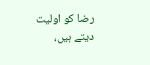رضا کو اولیت دیتے ہیں،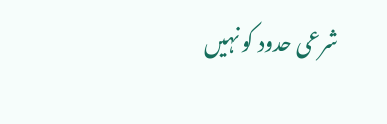شرعی حدود کو نہیں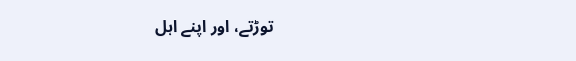توڑتے، اور اپنے اہل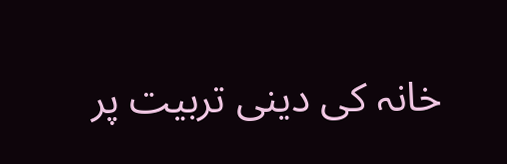خانہ کی دینی تربیت پر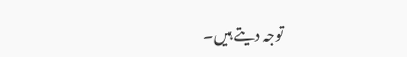توجہ دیتے ہیں۔